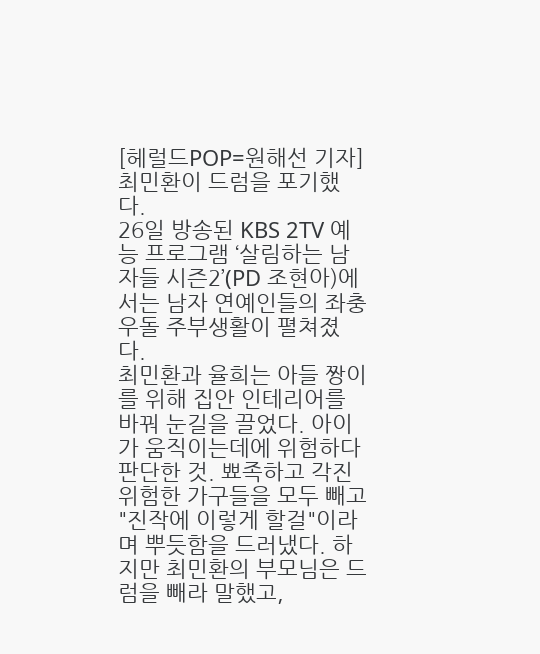[헤럴드POP=원해선 기자] 최민환이 드럼을 포기했다.
26일 방송된 KBS 2TV 예능 프로그램 ‘살림하는 남자들 시즌2’(PD 조현아)에서는 남자 연예인들의 좌충우돌 주부생활이 펼쳐졌다.
최민환과 율희는 아들 짱이를 위해 집안 인테리어를 바꿔 눈길을 끌었다. 아이가 움직이는데에 위험하다 판단한 것. 뾰족하고 각진 위험한 가구들을 모두 빼고 "진작에 이렇게 할걸"이라며 뿌듯함을 드러냈다. 하지만 최민환의 부모님은 드럼을 빼라 말했고,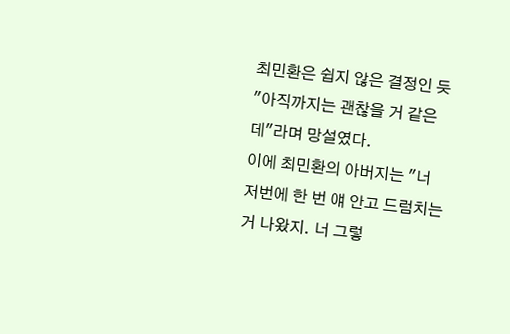최민환은 쉽지 않은 결정인 듯 "아직까지는 괜찮을 거 같은데"라며 망설였다.
이에 최민환의 아버지는 "너 저번에 한 번 얘 안고 드럼치는 거 나왔지. 너 그렇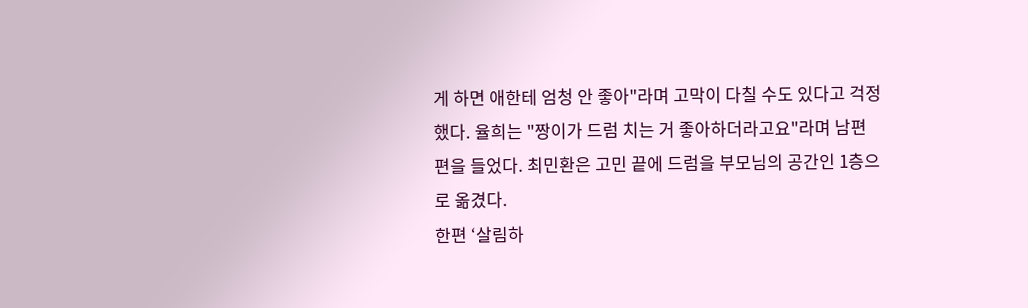게 하면 애한테 엄청 안 좋아"라며 고막이 다칠 수도 있다고 걱정했다. 율희는 "짱이가 드럼 치는 거 좋아하더라고요"라며 남편 편을 들었다. 최민환은 고민 끝에 드럼을 부모님의 공간인 1층으로 옮겼다.
한편 ‘살림하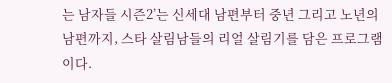는 남자들 시즌2’는 신세대 남편부터 중년 그리고 노년의 남편까지, 스타 살림남들의 리얼 살림기를 담은 프로그램이다.